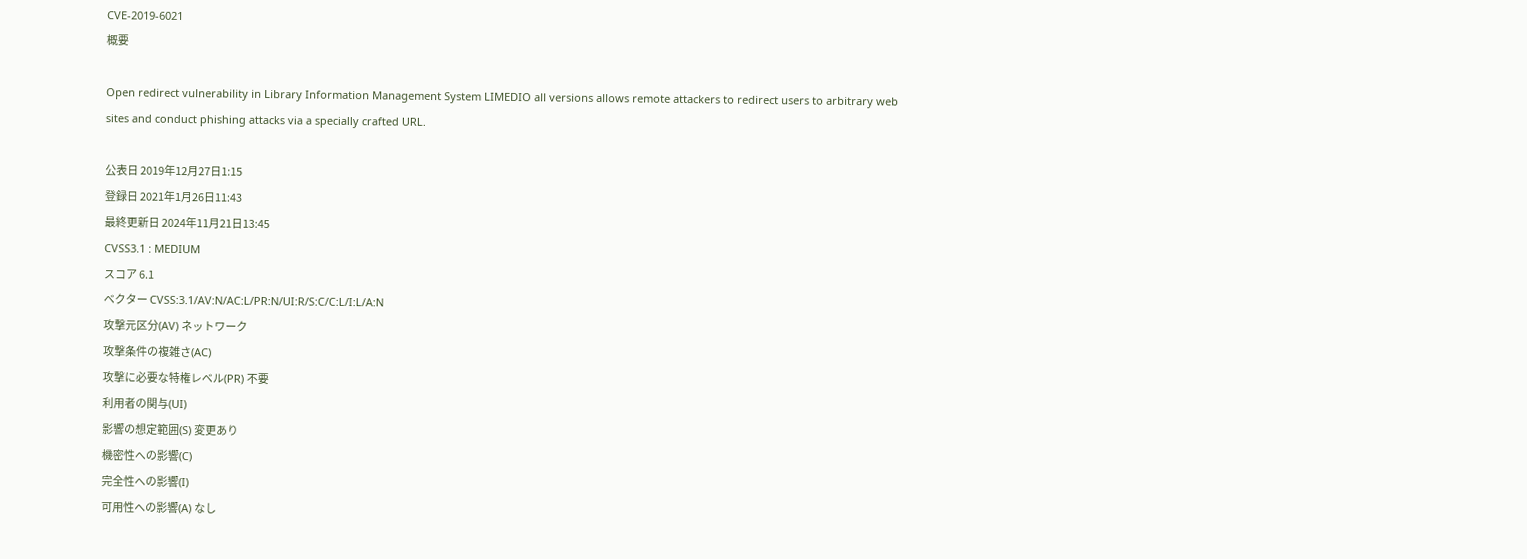CVE-2019-6021
概要

Open redirect vulnerability in Library Information Management System LIMEDIO all versions allows remote attackers to redirect users to arbitrary web sites and conduct phishing attacks via a specially crafted URL.

公表日 2019年12月27日1:15
登録日 2021年1月26日11:43
最終更新日 2024年11月21日13:45
CVSS3.1 : MEDIUM
スコア 6.1
ベクター CVSS:3.1/AV:N/AC:L/PR:N/UI:R/S:C/C:L/I:L/A:N
攻撃元区分(AV) ネットワーク
攻撃条件の複雑さ(AC)
攻撃に必要な特権レベル(PR) 不要
利用者の関与(UI)
影響の想定範囲(S) 変更あり
機密性への影響(C)
完全性への影響(I)
可用性への影響(A) なし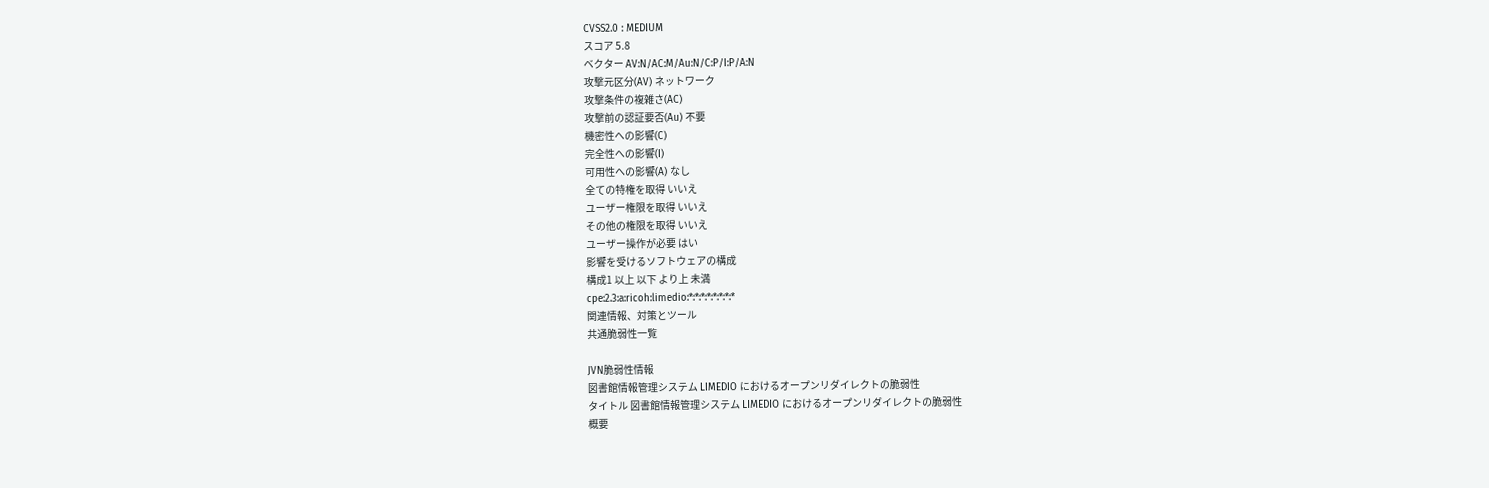CVSS2.0 : MEDIUM
スコア 5.8
ベクター AV:N/AC:M/Au:N/C:P/I:P/A:N
攻撃元区分(AV) ネットワーク
攻撃条件の複雑さ(AC)
攻撃前の認証要否(Au) 不要
機密性への影響(C)
完全性への影響(I)
可用性への影響(A) なし
全ての特権を取得 いいえ
ユーザー権限を取得 いいえ
その他の権限を取得 いいえ
ユーザー操作が必要 はい
影響を受けるソフトウェアの構成
構成1 以上 以下 より上 未満
cpe:2.3:a:ricoh:limedio:*:*:*:*:*:*:*:*
関連情報、対策とツール
共通脆弱性一覧

JVN脆弱性情報
図書館情報管理システム LIMEDIO におけるオープンリダイレクトの脆弱性
タイトル 図書館情報管理システム LIMEDIO におけるオープンリダイレクトの脆弱性
概要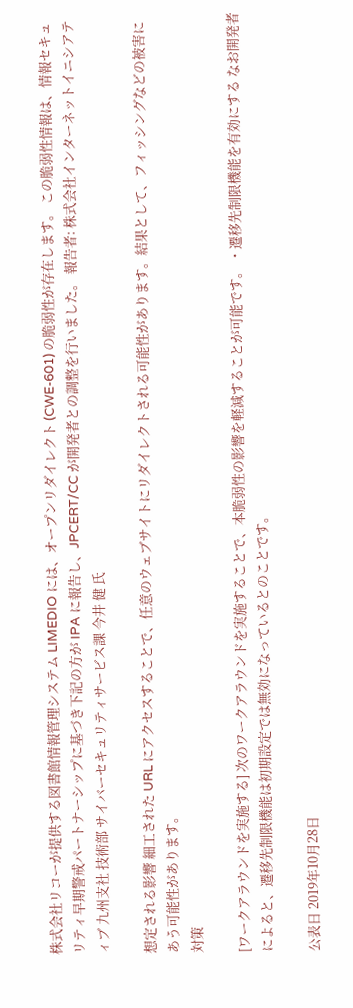株式会社リコーが提供する図書館情報管理システム LIMEDIO には、オープンリダイレクト (CWE-601) の脆弱性が存在します。 この脆弱性情報は、情報セキュリティ早期警戒パートナーシップに基づき下記の方が IPA に報告し、JPCERT/CC が開発者との調整を行いました。 報告者: 株式会社インターネットイニシアティブ 九州支社 技術部 サイバーセキュリティサービス課 今井 健 氏

想定される影響 細工された URL にアクセスすることで、任意のウェブサイトにリダイレクトされる可能性があります。結果として、フィッシングなどの被害にあう可能性があります。
対策

[ワークアラウンドを実施する] 次のワークアラウンドを実施することで、本脆弱性の影響を軽減することが可能です。 ・遷移先制限機能を有効にする なお開発者によると、遷移先制限機能は初期設定では無効になっているとのことです。

公表日 2019年10月28日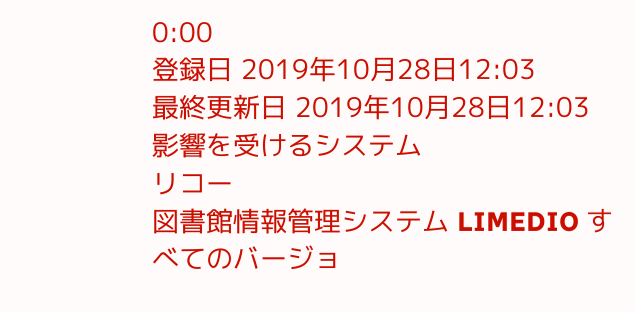0:00
登録日 2019年10月28日12:03
最終更新日 2019年10月28日12:03
影響を受けるシステム
リコー
図書館情報管理システム LIMEDIO すべてのバージョ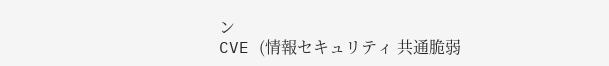ン
CVE (情報セキュリティ 共通脆弱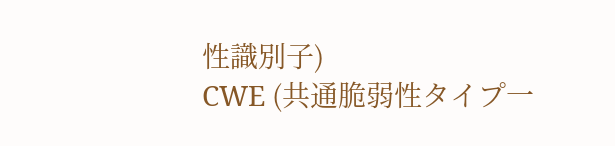性識別子)
CWE (共通脆弱性タイプ一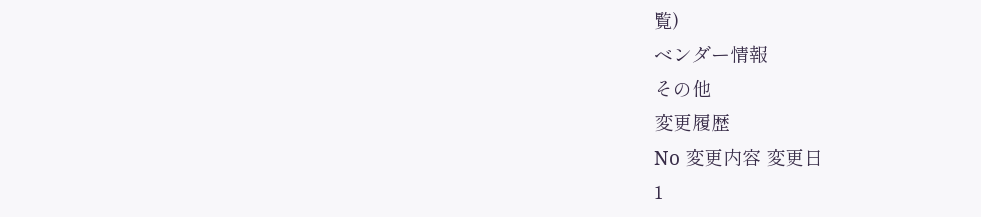覧)
ベンダー情報
その他
変更履歴
No 変更内容 変更日
1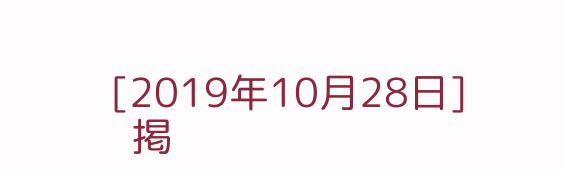[2019年10月28日]
  掲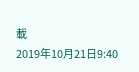載
2019年10月21日9:40